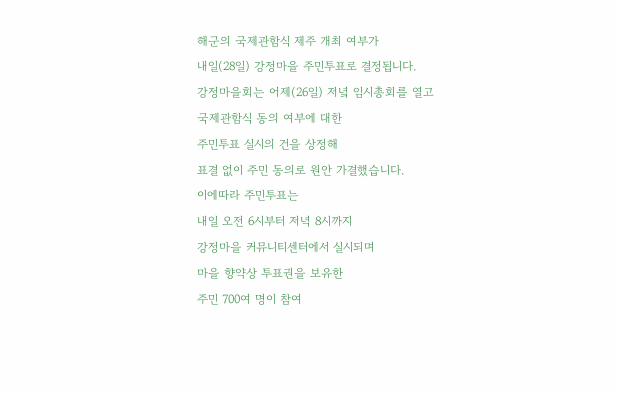해군의 국제관함식 제주 개최 여부가
내일(28일) 강정마을 주민투표로 결정됩니다.
강정마을회는 어제(26일) 저녘 임시총회를 열고
국제관함식 동의 여부에 대한
주민투표 실시의 건을 상정해
표결 없이 주민 동의로 원안 가결했습니다.
이에따라 주민투표는
내일 오전 6시부터 저녁 8시까지
강정마을 커뮤니티센터에서 실시되며
마을 향약상 투표권을 보유한
주민 700여 명이 참여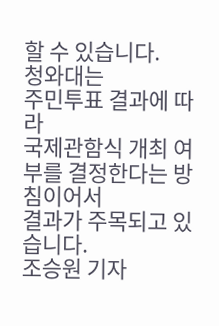할 수 있습니다.
청와대는
주민투표 결과에 따라
국제관함식 개최 여부를 결정한다는 방침이어서
결과가 주목되고 있습니다.
조승원 기자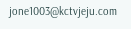jone1003@kctvjeju.com